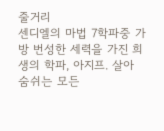줄거리
센디엘의 마법 7학파중 가방 번성한 세력을 가진 희생의 학파, 아지프. 살아 숨쉬는 모든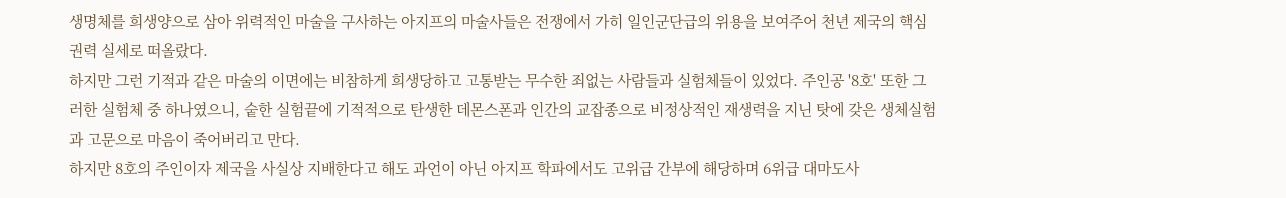생명체를 희생양으로 삼아 위력적인 마술을 구사하는 아지프의 마술사들은 전쟁에서 가히 일인군단급의 위용을 보여주어 천년 제국의 핵심 권력 실세로 떠올랐다.
하지만 그런 기적과 같은 마술의 이면에는 비참하게 희생당하고 고통받는 무수한 죄없는 사람들과 실험체들이 있었다. 주인공 '8호' 또한 그러한 실험체 중 하나였으니, 숱한 실험끝에 기적적으로 탄생한 데몬스폰과 인간의 교잡종으로 비정상적인 재생력을 지닌 탓에 갖은 생체실험과 고문으로 마음이 죽어버리고 만다.
하지만 8호의 주인이자 제국을 사실상 지배한다고 해도 과언이 아닌 아지프 학파에서도 고위급 간부에 해당하며 6위급 대마도사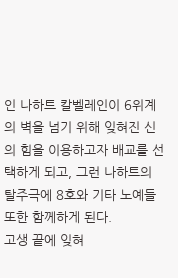인 나하트 칼벨레인이 6위계의 벽을 넘기 위해 잊혀진 신의 힘을 이용하고자 배교를 선택하게 되고, 그런 나하트의 탈주극에 8호와 기타 노예들 또한 함께하게 된다.
고생 끝에 잊혀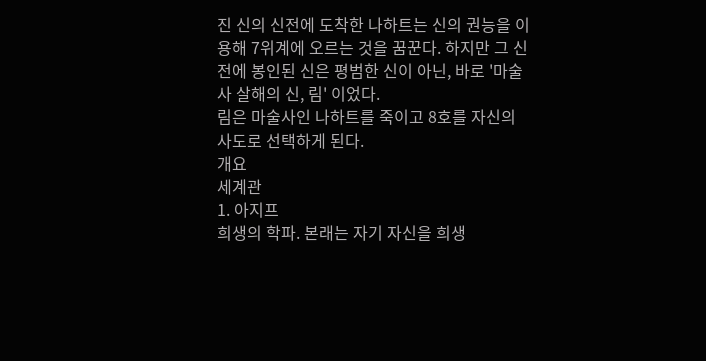진 신의 신전에 도착한 나하트는 신의 권능을 이용해 7위계에 오르는 것을 꿈꾼다. 하지만 그 신전에 봉인된 신은 평범한 신이 아닌, 바로 '마술사 살해의 신, 림' 이었다.
림은 마술사인 나하트를 죽이고 8호를 자신의 사도로 선택하게 된다.
개요
세계관
1. 아지프
희생의 학파. 본래는 자기 자신을 희생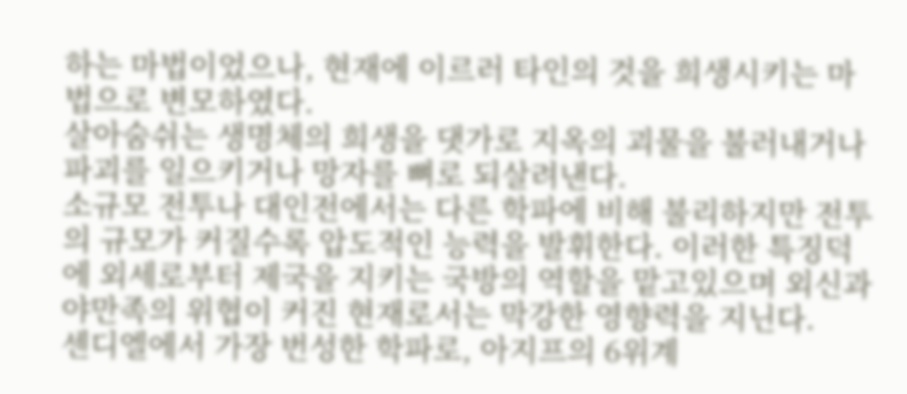하는 마법이었으나, 현재에 이르러 타인의 것을 희생시키는 마법으로 변모하였다.
살아숨쉬는 생명체의 희생을 댓가로 지옥의 괴물을 불러내거나 파괴를 일으키거나 망자를 뼈로 되살려낸다.
소규모 전투나 대인전에서는 다른 학파에 비해 불리하지만 전투의 규모가 커질수록 압도적인 능력을 발휘한다. 이러한 특징덕에 외세로부터 제국을 지키는 국방의 역할을 맡고있으며 외신과 야만족의 위협이 커진 현재로서는 막강한 영향력을 지닌다.
센디엘에서 가장 번성한 학파로, 아지프의 6위계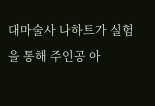대마술사 나하트가 실험을 통해 주인공 아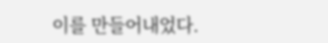이를 만들어내었다.